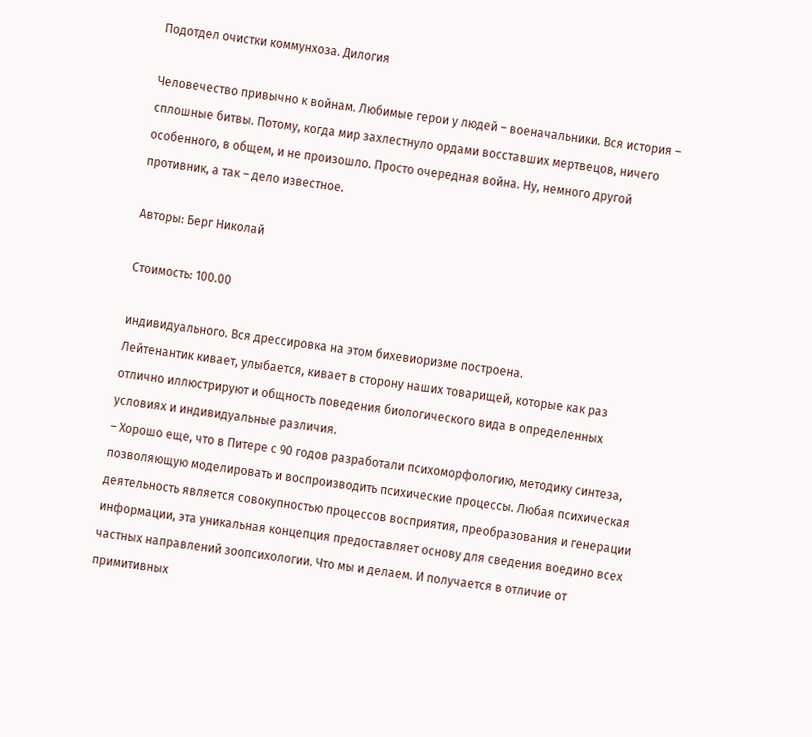Подотдел очистки коммунхоза. Дилогия

Человечество привычно к войнам. Любимые герои у людей – военачальники. Вся история – сплошные битвы. Потому, когда мир захлестнуло ордами восставших мертвецов, ничего особенного, в общем, и не произошло. Просто очередная война. Ну, немного другой противник, а так – дело известное.

Авторы: Берг Николай

Стоимость: 100.00

индивидуального. Вся дрессировка на этом бихевиоризме построена.
Лейтенантик кивает, улыбается, кивает в сторону наших товарищей, которые как раз отлично иллюстрируют и общность поведения биологического вида в определенных условиях и индивидуальные различия.
– Хорошо еще, что в Питере с 90 годов разработали психоморфологию, методику синтеза, позволяющую моделировать и воспроизводить психические процессы. Любая психическая деятельность является совокупностью процессов восприятия, преобразования и генерации информации, эта уникальная концепция предоставляет основу для сведения воедино всех частных направлений зоопсихологии. Что мы и делаем. И получается в отличие от примитивных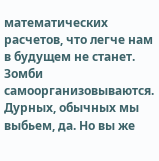математических расчетов, что легче нам в будущем не станет. Зомби самоорганизовываются. Дурных, обычных мы выбьем, да. Но вы же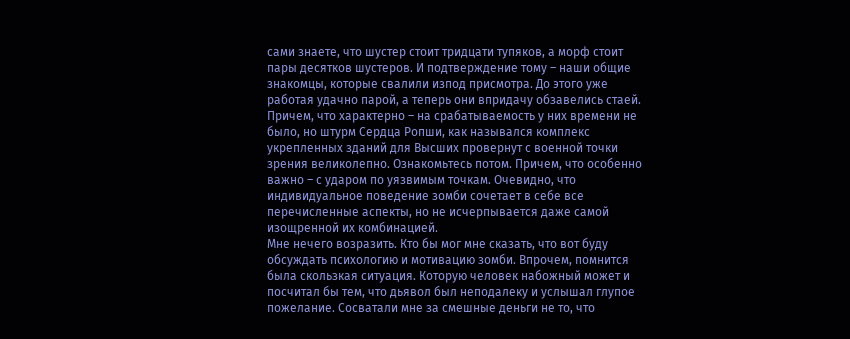сами знаете, что шустер стоит тридцати тупяков, а морф стоит пары десятков шустеров. И подтверждение тому – наши общие знакомцы, которые свалили изпод присмотра. До этого уже работая удачно парой, а теперь они впридачу обзавелись стаей. Причем, что характерно – на срабатываемость у них времени не было, но штурм Сердца Ропши, как назывался комплекс укрепленных зданий для Высших провернут с военной точки зрения великолепно. Ознакомьтесь потом. Причем, что особенно важно – с ударом по уязвимым точкам. Очевидно, что индивидуальное поведение зомби сочетает в себе все перечисленные аспекты, но не исчерпывается даже самой изощренной их комбинацией.
Мне нечего возразить. Кто бы мог мне сказать, что вот буду обсуждать психологию и мотивацию зомби. Впрочем, помнится была скользкая ситуация. Которую человек набожный может и посчитал бы тем, что дьявол был неподалеку и услышал глупое пожелание. Сосватали мне за смешные деньги не то, что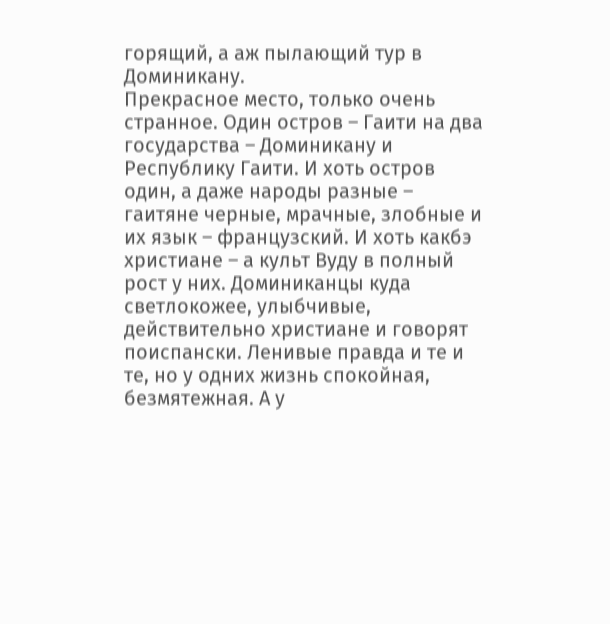горящий, а аж пылающий тур в Доминикану.
Прекрасное место, только очень странное. Один остров – Гаити на два государства – Доминикану и Республику Гаити. И хоть остров один, а даже народы разные – гаитяне черные, мрачные, злобные и их язык – французский. И хоть какбэ христиане – а культ Вуду в полный рост у них. Доминиканцы куда светлокожее, улыбчивые, действительно христиане и говорят поиспански. Ленивые правда и те и те, но у одних жизнь спокойная, безмятежная. А у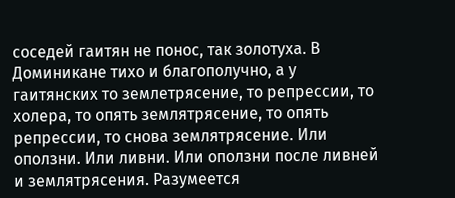соседей гаитян не понос, так золотуха. В Доминикане тихо и благополучно, а у гаитянских то землетрясение, то репрессии, то холера, то опять землятрясение, то опять репрессии, то снова землятрясение. Или оползни. Или ливни. Или оползни после ливней и землятрясения. Разумеется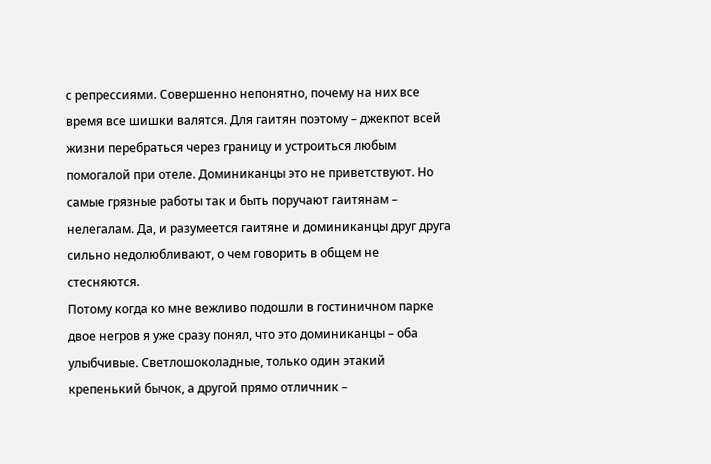с репрессиями. Совершенно непонятно, почему на них все время все шишки валятся. Для гаитян поэтому – джекпот всей жизни перебраться через границу и устроиться любым помогалой при отеле. Доминиканцы это не приветствуют. Но самые грязные работы так и быть поручают гаитянам – нелегалам. Да, и разумеется гаитяне и доминиканцы друг друга сильно недолюбливают, о чем говорить в общем не стесняются.
Потому когда ко мне вежливо подошли в гостиничном парке двое негров я уже сразу понял, что это доминиканцы – оба улыбчивые. Светлошоколадные, только один этакий крепенький бычок, а другой прямо отличник –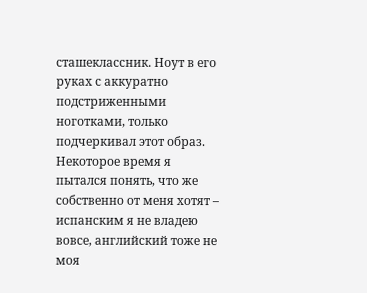сташеклассник. Ноут в его руках с аккуратно подстриженными ноготками, только подчеркивал этот образ. Некоторое время я пытался понять, что же собственно от меня хотят – испанским я не владею вовсе, английский тоже не моя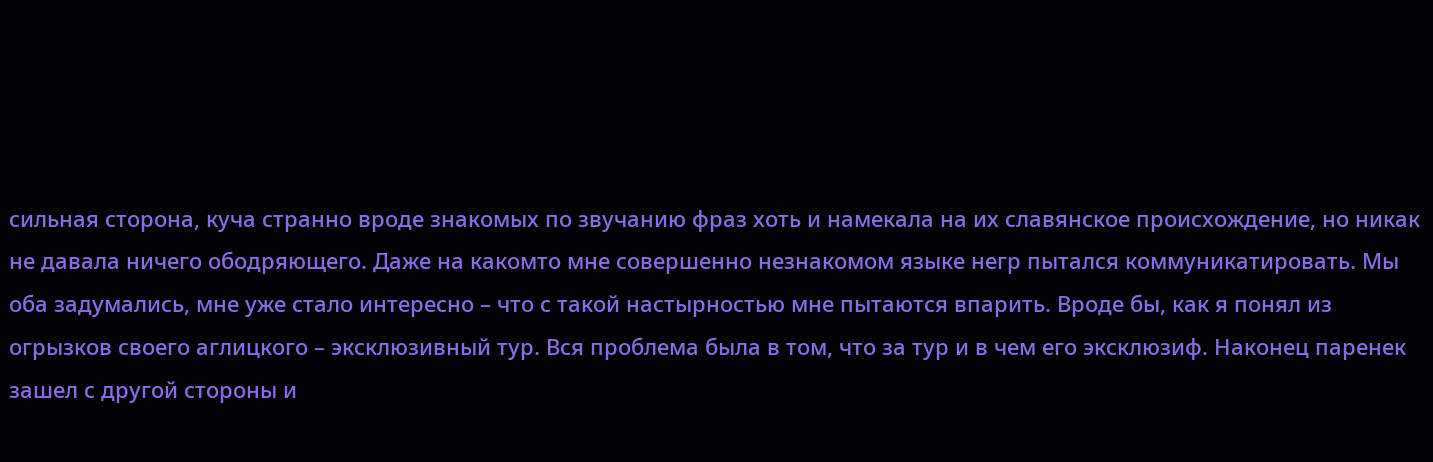сильная сторона, куча странно вроде знакомых по звучанию фраз хоть и намекала на их славянское происхождение, но никак не давала ничего ободряющего. Даже на какомто мне совершенно незнакомом языке негр пытался коммуникатировать. Мы оба задумались, мне уже стало интересно – что с такой настырностью мне пытаются впарить. Вроде бы, как я понял из огрызков своего аглицкого – эксклюзивный тур. Вся проблема была в том, что за тур и в чем его эксклюзиф. Наконец паренек зашел с другой стороны и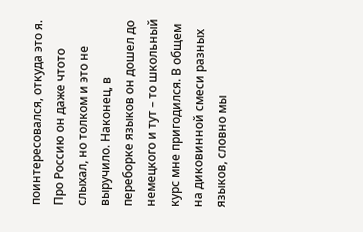поинтересовался, откуда это я. Про Россию он даже чтото слыхал, но толком и это не выручило. Наконец, в переборке языков он дошел до немецкого и тут – то школьный курс мне пригодился. В общем на диковинной смеси разных языков, словно мы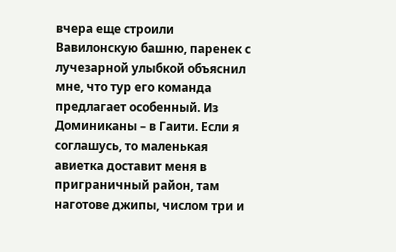вчера еще строили Вавилонскую башню, паренек с лучезарной улыбкой объяснил мне, что тур его команда предлагает особенный. Из Доминиканы – в Гаити. Если я соглашусь, то маленькая авиетка доставит меня в приграничный район, там наготове джипы, числом три и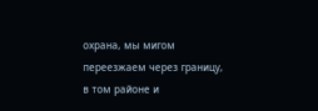охрана, мы мигом переезжаем через границу, в том районе и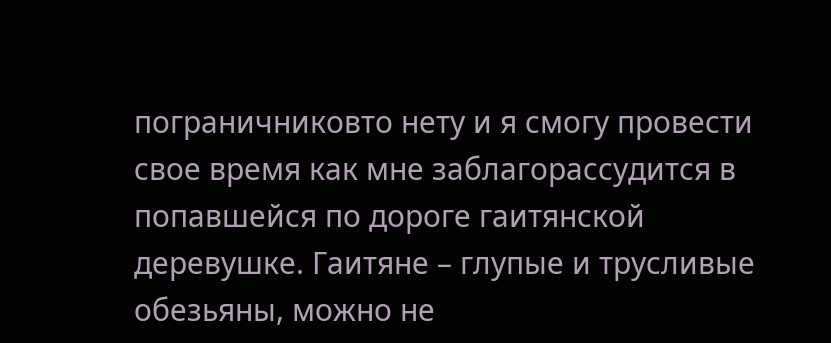пограничниковто нету и я смогу провести свое время как мне заблагорассудится в попавшейся по дороге гаитянской деревушке. Гаитяне – глупые и трусливые обезьяны, можно не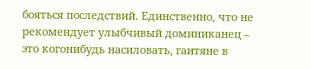бояться последствий. Единственно, что не рекомендует улыбчивый доминиканец – это когонибудь насиловать, гаитяне в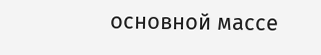основной массе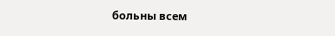больны всем